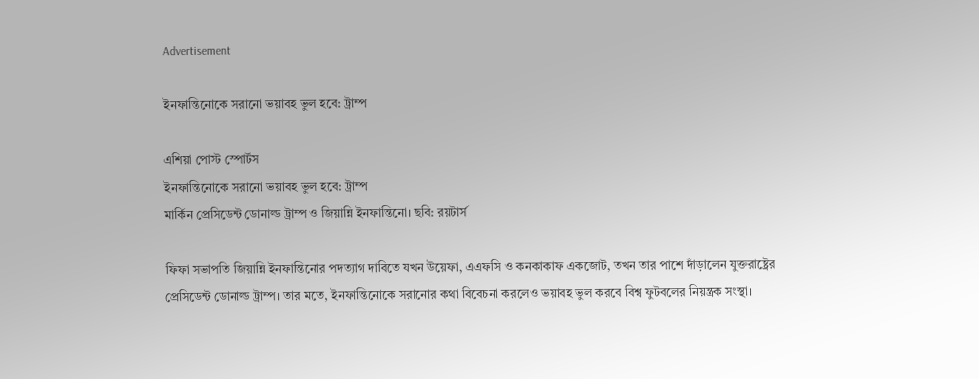Advertisement

ইনফান্তিনোকে সরানো ভয়াবহ ভুল হবে: ট্রাম্প

এশিয়া পোস্ট স্পোর্টস
ইনফান্তিনোকে সরানো ভয়াবহ ভুল হবে: ট্রাম্প
মার্কিন প্রেসিডেন্ট ডোনাল্ড ট্রাম্প ও জিয়ান্নি ইনফান্তিনো। ছবি: রয়টার্স

ফিফা সভাপতি জিয়ান্নি ইনফান্তিনোর পদত্যাগ দাবিতে যখন উয়েফা, এএফসি ও কনকাকাফ একজোট, তখন তার পাশে দাঁড়ালেন যুক্তরাষ্ট্রের প্রেসিডেন্ট ডোনাল্ড ট্রাম্প। তার মতে, ইনফান্তিনোকে সরানোর কথা বিবেচনা করলেও ভয়াবহ ভুল করবে বিশ্ব ফুটবলের নিয়ন্ত্রক সংস্থা।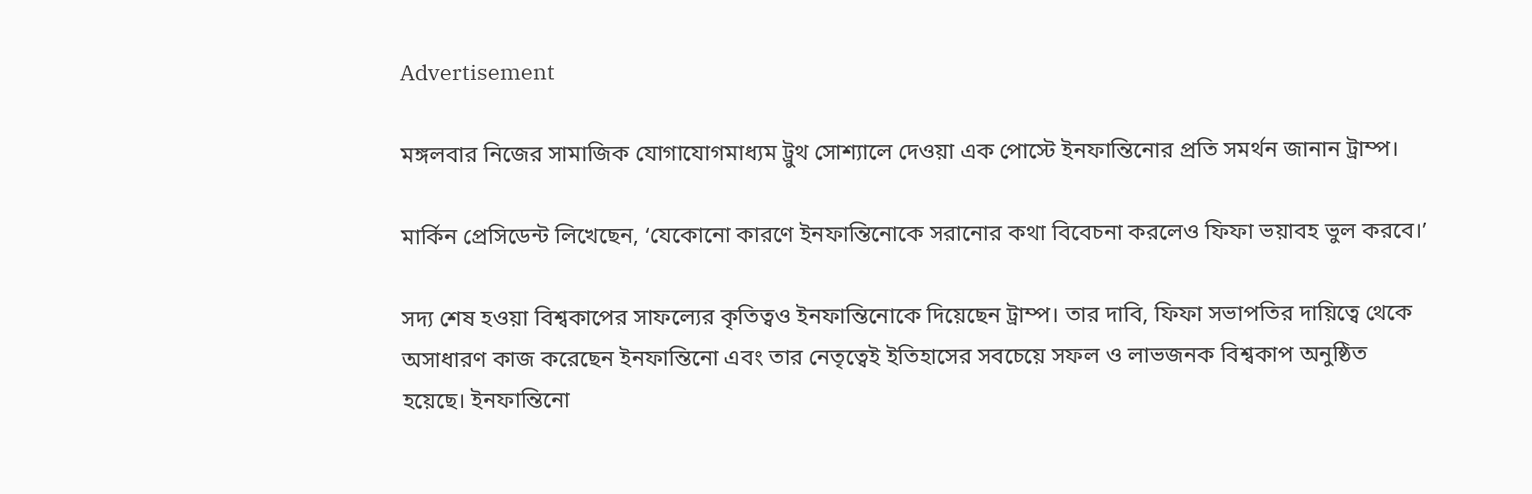Advertisement

মঙ্গলবার নিজের সামাজিক যোগাযোগমাধ্যম ট্রুথ সোশ্যালে দেওয়া এক পোস্টে ইনফান্তিনোর প্রতি সমর্থন জানান ট্রাম্প।

মার্কিন প্রেসিডেন্ট লিখেছেন, ‘যেকোনো কারণে ইনফান্তিনোকে সরানোর কথা বিবেচনা করলেও ফিফা ভয়াবহ ভুল করবে।’

সদ্য শেষ হওয়া বিশ্বকাপের সাফল্যের কৃতিত্বও ইনফান্তিনোকে দিয়েছেন ট্রাম্প। তার দাবি, ফিফা সভাপতির দায়িত্বে থেকে অসাধারণ কাজ করেছেন ইনফান্তিনো এবং তার নেতৃত্বেই ইতিহাসের সবচেয়ে সফল ও লাভজনক বিশ্বকাপ অনুষ্ঠিত হয়েছে। ইনফান্তিনো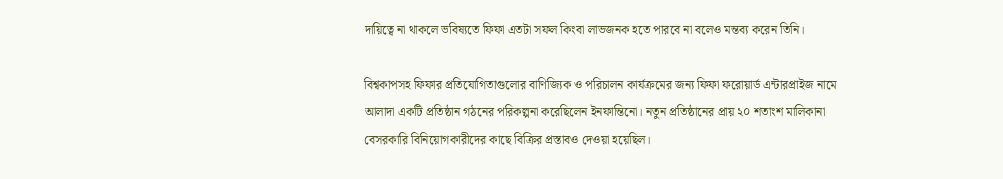দায়িত্বে না থাকলে ভবিষ্যতে ফিফা এতটা সফল কিংবা লাভজনক হতে পারবে না বলেও মন্তব্য করেন তিনি।

বিশ্বকাপসহ ফিফার প্রতিযোগিতাগুলোর বাণিজ্যিক ও পরিচালন কার্যক্রমের জন্য ফিফা ফরোয়ার্ড এন্টারপ্রাইজ নামে আলাদা একটি প্রতিষ্ঠান গঠনের পরিকল্পনা করেছিলেন ইনফান্তিনো। নতুন প্রতিষ্ঠানের প্রায় ২০ শতাংশ মালিকানা বেসরকারি বিনিয়োগকারীদের কাছে বিক্রির প্রস্তাবও দেওয়া হয়েছিল।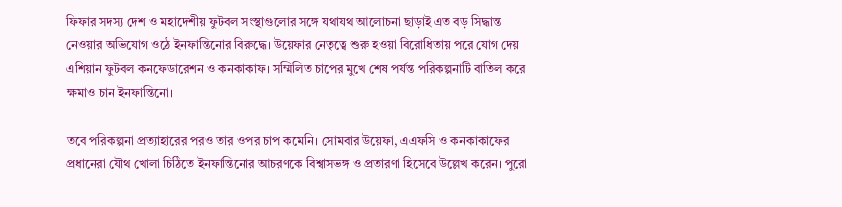ফিফার সদস্য দেশ ও মহাদেশীয় ফুটবল সংস্থাগুলোর সঙ্গে যথাযথ আলোচনা ছাড়াই এত বড় সিদ্ধান্ত নেওয়ার অভিযোগ ওঠে ইনফান্তিনোর বিরুদ্ধে। উয়েফার নেতৃত্বে শুরু হওয়া বিরোধিতায় পরে যোগ দেয় এশিয়ান ফুটবল কনফেডারেশন ও কনকাকাফ। সম্মিলিত চাপের মুখে শেষ পর্যন্ত পরিকল্পনাটি বাতিল করে ক্ষমাও চান ইনফান্তিনো।

তবে পরিকল্পনা প্রত্যাহারের পরও তার ওপর চাপ কমেনি। সোমবার উয়েফা, এএফসি ও কনকাকাফের প্রধানেরা যৌথ খোলা চিঠিতে ইনফান্তিনোর আচরণকে বিশ্বাসভঙ্গ ও প্রতারণা হিসেবে উল্লেখ করেন। পুরো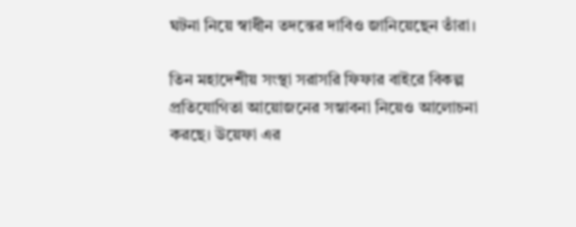ঘটনা নিয়ে স্বাধীন তদন্তের দাবিও জানিয়েছেন তাঁরা।

তিন মহাদেশীয় সংস্থা সরাসরি ফিফার বাইরে বিকল্প প্রতিযোগিতা আয়োজনের সম্ভাবনা নিয়েও আলোচনা করছে। উয়েফা এর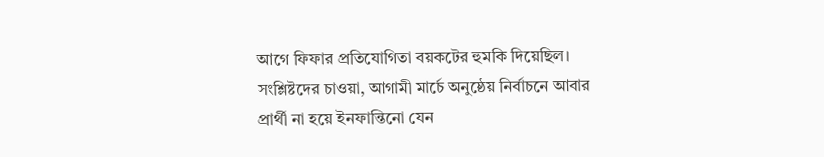আগে ফিফার প্রতিযোগিতা বয়কটের হুমকি দিয়েছিল। সংশ্লিষ্টদের চাওয়া, আগামী মার্চে অনুষ্ঠেয় নির্বাচনে আবার প্রার্থী না হয়ে ইনফান্তিনো যেন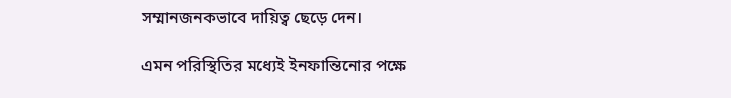সম্মানজনকভাবে দায়িত্ব ছেড়ে দেন।

এমন পরিস্থিতির মধ্যেই ইনফান্তিনোর পক্ষে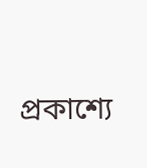প্রকাশ্যে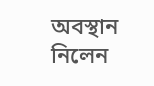অবস্থান নিলেন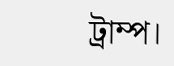ট্রাম্প।